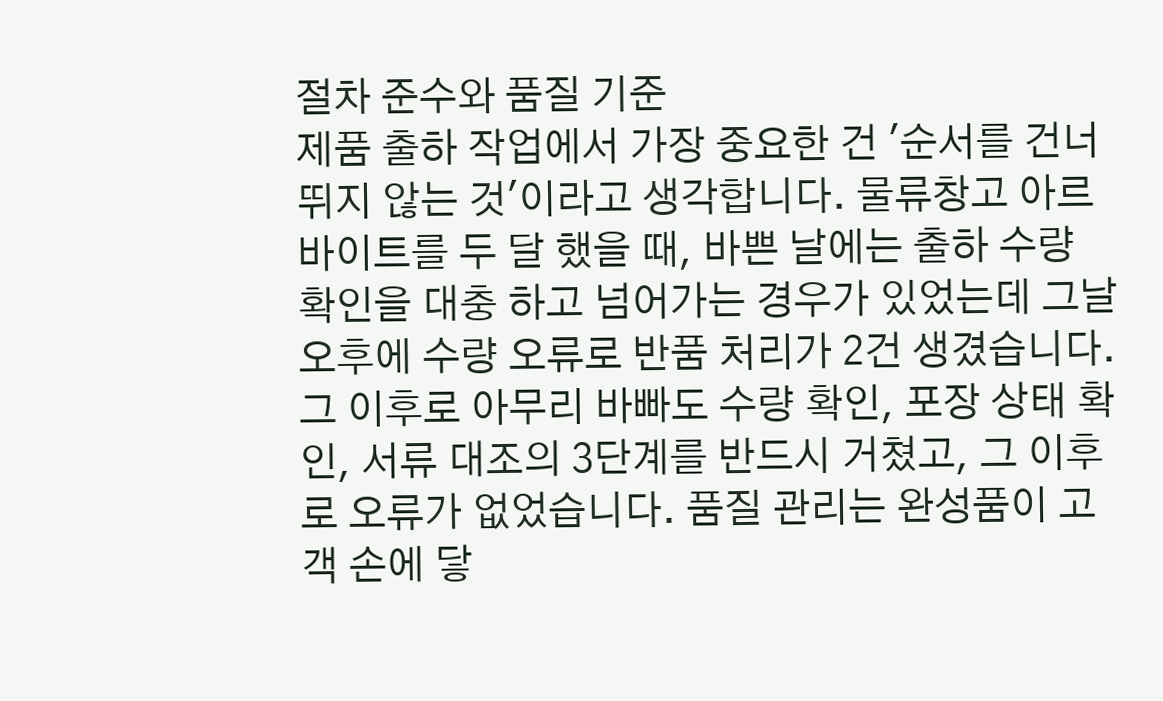절차 준수와 품질 기준
제품 출하 작업에서 가장 중요한 건 '순서를 건너뛰지 않는 것'이라고 생각합니다. 물류창고 아르바이트를 두 달 했을 때, 바쁜 날에는 출하 수량 확인을 대충 하고 넘어가는 경우가 있었는데 그날 오후에 수량 오류로 반품 처리가 2건 생겼습니다. 그 이후로 아무리 바빠도 수량 확인, 포장 상태 확인, 서류 대조의 3단계를 반드시 거쳤고, 그 이후로 오류가 없었습니다. 품질 관리는 완성품이 고객 손에 닿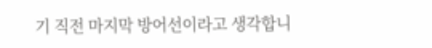기 직전 마지막 방어선이라고 생각합니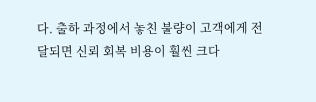다. 출하 과정에서 놓친 불량이 고객에게 전달되면 신뢰 회복 비용이 훨씬 크다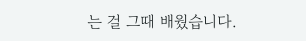는 걸 그때 배웠습니다.